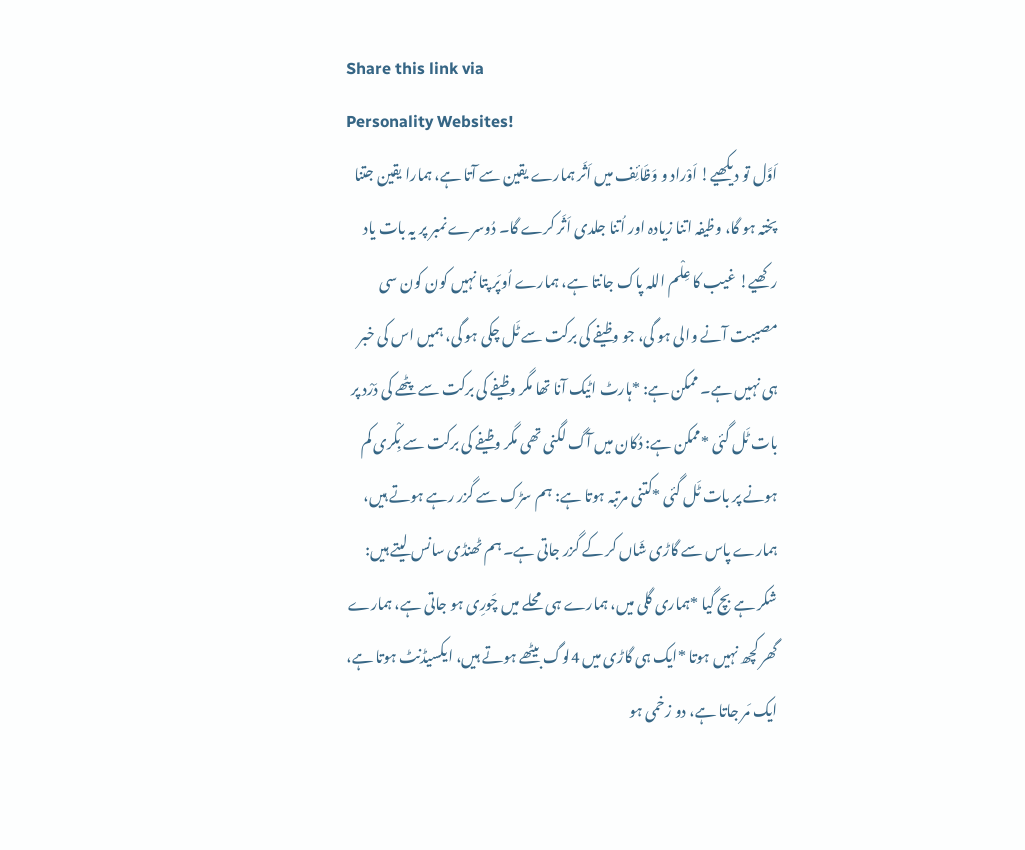Share this link via
Personality Websites!
اَوَّل تو دیکھیے! اَوْراد و وَظَائِف میں اَثَر ہمارے یقین سے آتا ہے، ہمارا یقین جتنا پختہ ہو گا، وظیفہ اتنا زیادہ اور اُتنا جلدی اَثَر کرے گا۔ دُوسرے نمبر پر یہ بات یاد رکھیے! غیب کا عِلْم اللہ پاک جانتا ہے، ہمارے اُوپَر پتا نہیں کون کون سی مصیبت آنے والی ہو گی، جو وظیفے کی برکت سے ٹَل چکی ہو گی، ہمیں اس کی خبر ہی نہیں ہے۔ ممکن ہے: *ہارٹ اٹیک آنا تھا مگر وظیفے کی برکت سے پٹھے کی دَرْد پر بات ٹَل گئی *ممکن ہے: دُکان میں آگ لگنی تھی مگر وظیفے کی برکت سے بِکْری کم ہونے پر بات ٹَل گئی *کتنی مرتبہ ہوتا ہے: ہم سڑک سے گزر رہے ہوتے ہیں، ہمارے پاس سے گاڑی شَاں کر کے گزر جاتی ہے۔ ہم ٹھنڈی سانس لیتے ہیں: شکر ہے بچ گیا *ہماری گلی میں، ہمارے ہی محلے میں چَورِی ہو جاتی ہے، ہمارے گھر کچھ نہیں ہوتا *ایک ہی گاڑی میں 4لوگ بیٹھے ہوتے ہیں، ایکسیڈنٹ ہوتا ہے، ایک مَر جاتا ہے، دو زخمی ہو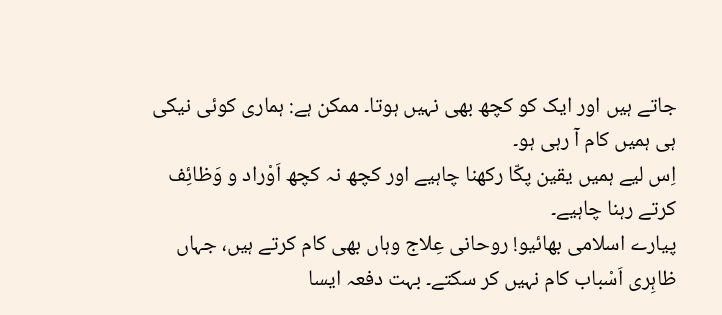جاتے ہیں اور ایک کو کچھ بھی نہیں ہوتا۔ ممکن ہے: ہماری کوئی نیکی ہی ہمیں کام آ رہی ہو۔
اِس لیے ہمیں یقین پکّا رکھنا چاہیے اور کچھ نہ کچھ اَوْراد و وَظائِف کرتے رہنا چاہیے۔
پیارے اسلامی بھائیو! روحانی عِلاج وہاں بھی کام کرتے ہیں، جہاں ظاہِری اَسْباب کام نہیں کر سکتے۔ بہت دفعہ ایسا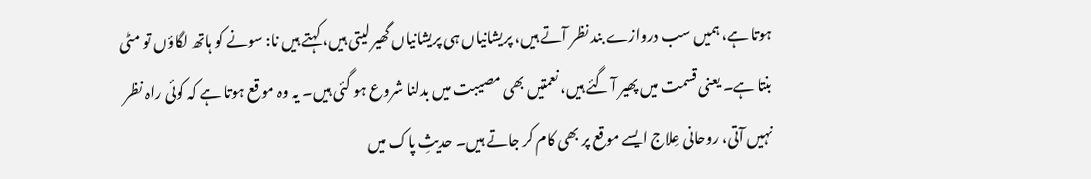ہوتا ہے، ہمیں سب دروازے بند نظر آتے ہیں، پریشانیاں ہی پریشانیاں گھیر لیتی ہیں، کہتے ہیں نا: سونے کو ہاتھ لگاؤں تو مٹی بنتا ہے۔ یعنی قسمت میں پھیر آ گئے ہیں، نعمتیں بھی مصیبت میں بدلنا شروع ہو گئی ہیں۔ یہ وہ موقع ہوتا ہے کہ کوئی راہ نظر نہیں آتی، روحانی عِلاج ایسے موقع پر بھی کام کر جاتے ہیں۔ حدیثِ پاک میں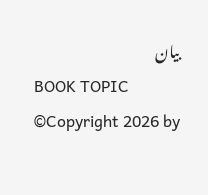بیان
BOOK TOPIC
©Copyright 2026 by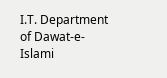I.T. Department of Dawat-e-Islami